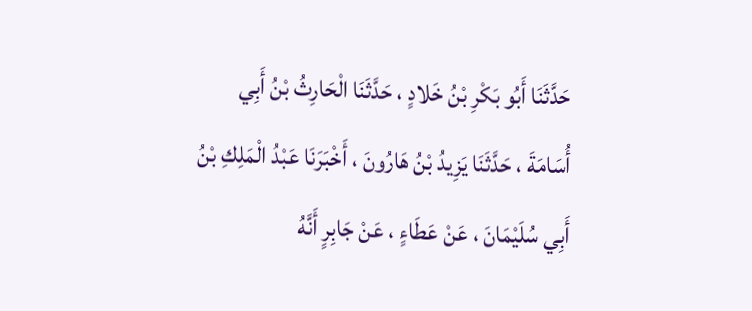حَدَّثَنَا أَبُو بَكْرِ بْنُ خَلادٍ ، حَدَّثَنَا الْحَارِثُ بْنُ أَبِي أُسَامَةَ ، حَدَّثَنَا يَزِيدُ بْنُ هَارُونَ ، أَخْبَرَنَا عَبْدُ الْمَلِكِ بْنُ أَبِي سُلَيْمَانَ ، عَنْ عَطَاءٍ ، عَنْ جَابِرٍ أَنَّهُ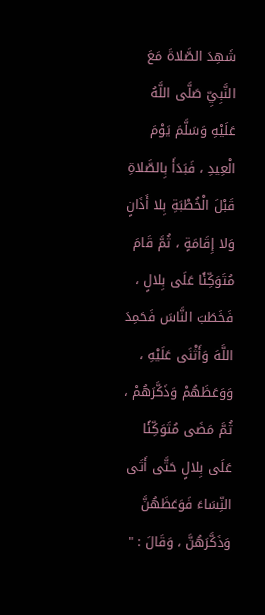شَهِدَ الصَّلاةَ مَعَ النَّبِيِّ صَلَّى اللَّهُ عَلَيْهِ وَسَلَّمَ يَوْمَ الْعِيدِ ، فَبَدَأَ بِالصَّلاةِ قَبْلَ الْخُطْبَةِ بِلا أَذَانٍ وَلا إِقَامَةٍ ، ثُمَّ قَامَ مُتَوَكِّئًا عَلَى بِلالٍ ، فَخَطَبَ النَّاسَ فَحَمِدَ اللَّهَ وَأَثْنَى عَلَيْهِ ، وَوَعَظَهُمْ وَذَكَّرَهُمْ ، ثُمَّ مَضَى مُتَوَكِّئًا عَلَى بِلالٍ حَتَّى أَتَى النِّسَاءَ فَوَعَظَهُنَّ وَذَكَّرَهُنَّ ، وَقَالَ : "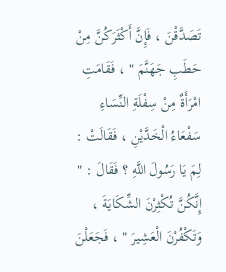تَصَدَّقْنَ ، فَإِنَّ أَكْثَرَكُنَّ مِنْ حَطَبِ جَهَنَّمَ " ، فَقَامَتِ امْرَأَةٌ مِنْ سِفْلَةِ النِّسَاءِ سَفْعَاءُ الْخَدَّيْنِ ، فَقَالَتْ : لِمَ يَا رَسُولَ اللَّهِ ؟ فَقَالَ : " إِنَّكُنَّ تُكْثِرْنَ الشِّكَايَةَ ، وَتَكْفُرْنَ الْعَشِيرَ " ، فَجَعَلْنَ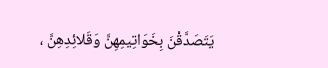يَتَصَدَّقْنَ بِخَوَاتِيمِهِنَّ وَقَلائِدِهِنَّ ،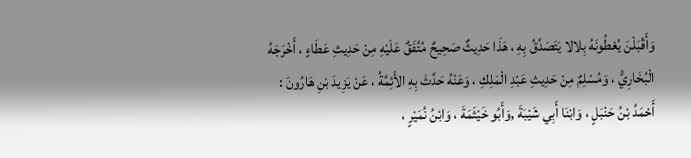وَأَقْبَلْنَ يُعْطُونَهُ بِلالا يَتَصَدَّقُ بِهِ ، هَذَا حَدِيثٌ صَحِيحٌ مُتَّفَقٌ عَلَيْهِ مِنْ حَدِيثِ عَطَاءٍ ، أَخْرَجَهُ الْبُخَارِيُّ ، وَمُسْلِمٌ مِنْ حَدِيثِ عَبْدِ الْمَلِكِ ، وَعَنْهُ حَدَّثَ بِهِ الأَئِمَّةُ ، عَنْ يَزِيدَ بْنِ هَارُونَ : أَحْمَدُ بْنُ حَنْبَلٍ ، وَابْنَا أَبِي شَيْبَةَ ,وَأَبُو خَيْثَمَةَ ، وَابْنُ نُمَيْرٍ ،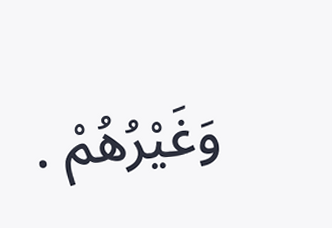وَغَيْرُهُمْ .